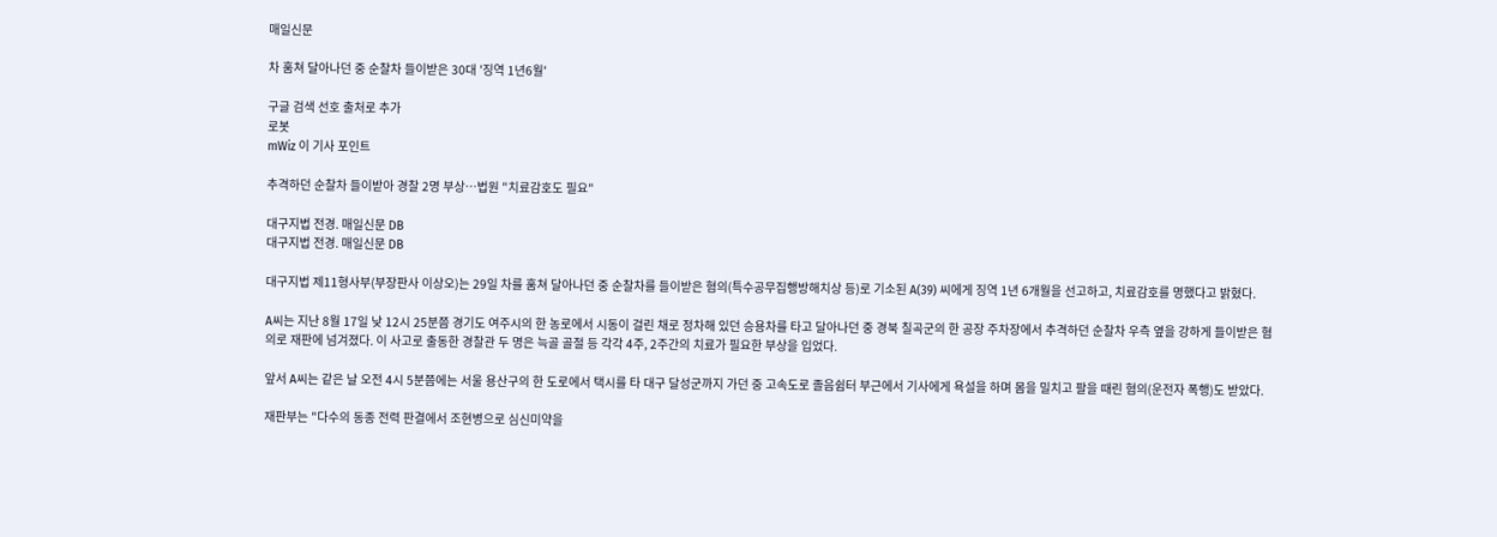매일신문

차 훔쳐 달아나던 중 순찰차 들이받은 30대 '징역 1년6월'

구글 검색 선호 출처로 추가
로봇
mWiz 이 기사 포인트

추격하던 순찰차 들이받아 경찰 2명 부상…법원 "치료감호도 필요"

대구지법 전경. 매일신문 DB
대구지법 전경. 매일신문 DB

대구지법 제11형사부(부장판사 이상오)는 29일 차를 훔쳐 달아나던 중 순찰차를 들이받은 혐의(특수공무집행방해치상 등)로 기소된 A(39) 씨에게 징역 1년 6개월을 선고하고, 치료감호를 명했다고 밝혔다.

A씨는 지난 8월 17일 낮 12시 25분쯤 경기도 여주시의 한 농로에서 시동이 걸린 채로 정차해 있던 승용차를 타고 달아나던 중 경북 칠곡군의 한 공장 주차장에서 추격하던 순찰차 우측 옆을 강하게 들이받은 혐의로 재판에 넘겨졌다. 이 사고로 출동한 경찰관 두 명은 늑골 골절 등 각각 4주, 2주간의 치료가 필요한 부상을 입었다.

앞서 A씨는 같은 날 오전 4시 5분쯤에는 서울 용산구의 한 도로에서 택시를 타 대구 달성군까지 가던 중 고속도로 졸음쉼터 부근에서 기사에게 욕설을 하며 몸을 밀치고 팔을 때린 혐의(운전자 폭행)도 받았다.

재판부는 "다수의 동종 전력 판결에서 조현병으로 심신미약을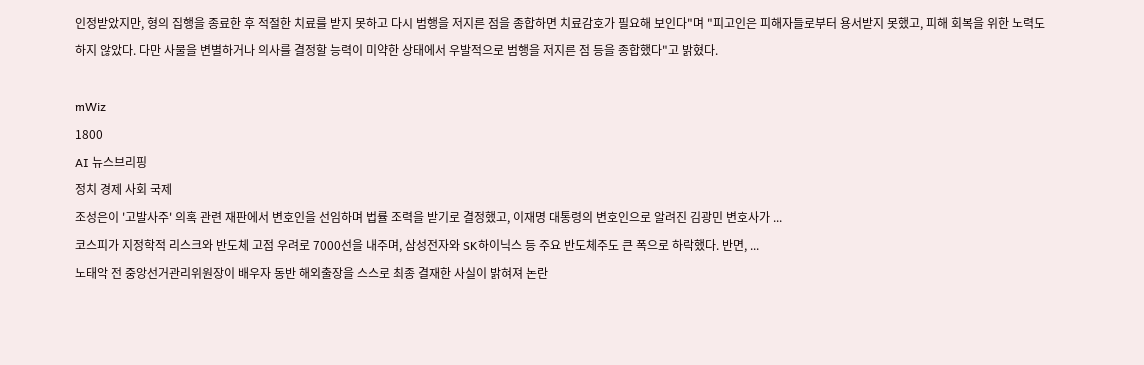인정받았지만, 형의 집행을 종료한 후 적절한 치료를 받지 못하고 다시 범행을 저지른 점을 종합하면 치료감호가 필요해 보인다"며 "피고인은 피해자들로부터 용서받지 못했고, 피해 회복을 위한 노력도 하지 않았다. 다만 사물을 변별하거나 의사를 결정할 능력이 미약한 상태에서 우발적으로 범행을 저지른 점 등을 종합했다"고 밝혔다.

mWiz
1800
AI 뉴스브리핑
정치 경제 사회 국제
조성은이 '고발사주' 의혹 관련 재판에서 변호인을 선임하며 법률 조력을 받기로 결정했고, 이재명 대통령의 변호인으로 알려진 김광민 변호사가 ...
코스피가 지정학적 리스크와 반도체 고점 우려로 7000선을 내주며, 삼성전자와 SK하이닉스 등 주요 반도체주도 큰 폭으로 하락했다. 반면, ...
노태악 전 중앙선거관리위원장이 배우자 동반 해외출장을 스스로 최종 결재한 사실이 밝혀져 논란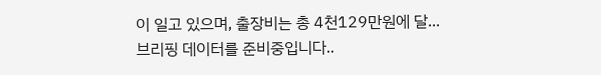이 일고 있으며, 출장비는 총 4천129만원에 달...
브리핑 데이터를 준비중입니다..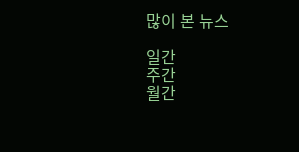많이 본 뉴스

일간
주간
월간